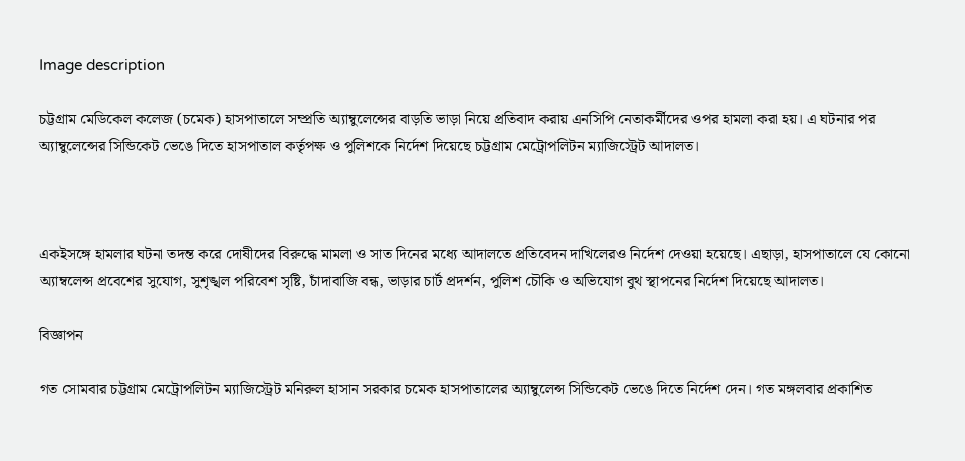Image description

চট্টগ্রাম মেডিকেল কলেজ (চমেক) হাসপাতালে সম্প্রতি অ্যাম্বুলেন্সের বাড়তি ভাড়া নিয়ে প্রতিবাদ করায় এনসিপি নেতাকর্মীদের ওপর হামলা করা হয়। এ ঘটনার পর অ্যাম্বুলেন্সের সিন্ডিকেট ভেঙে দিতে হাসপাতাল কর্তৃপক্ষ ও পুলিশকে নির্দেশ দিয়েছে চট্টগ্রাম মেট্রোপলিটন ম্যাজিস্ট্রেট আদালত।



একইসঙ্গে হামলার ঘটনা তদন্ত করে দোষীদের বিরুদ্ধে মামলা ও সাত দিনের মধ্যে আদালতে প্রতিবেদন দাখিলেরও নির্দেশ দেওয়া হয়েছে। এছাড়া, হাসপাতালে যে কোনো অ্যাম্বলেন্স প্রবেশের সুযোগ, সুশৃঙ্খল পরিবেশ সৃষ্টি, চাঁদাবাজি বন্ধ, ভাড়ার চার্ট প্রদর্শন, পুলিশ চৌকি ও অভিযোগ বুথ স্থাপনের নির্দেশ দিয়েছে আদালত।

বিজ্ঞাপন

গত সোমবার চট্টগ্রাম মেট্রোপলিটন ম্যাজিস্ট্রেট মনিরুল হাসান সরকার চমেক হাসপাতালের অ্যাম্বুলেন্স সিন্ডিকেট ভেঙে দিতে নির্দেশ দেন। গত মঙ্গলবার প্রকাশিত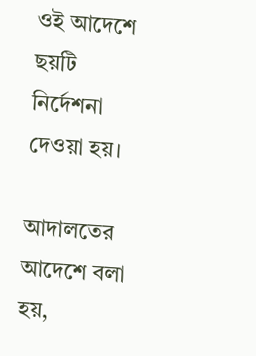ওই আদেশে ছয়টি নির্দেশনা দেওয়া হয়।

আদালতের আদেশে বলা হয়,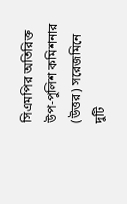সিএমপির অতিরিক্ত উপ-পুলিশ কমিশনার (উত্তর) সরেজমিনে দুটি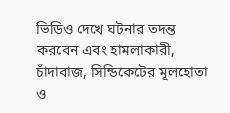ভিডিও দেখে ঘটনার তদন্ত করবেন এবং হামলাকারী, চাঁদাবাজ, সিন্ডিকেটের মূলহোতা ও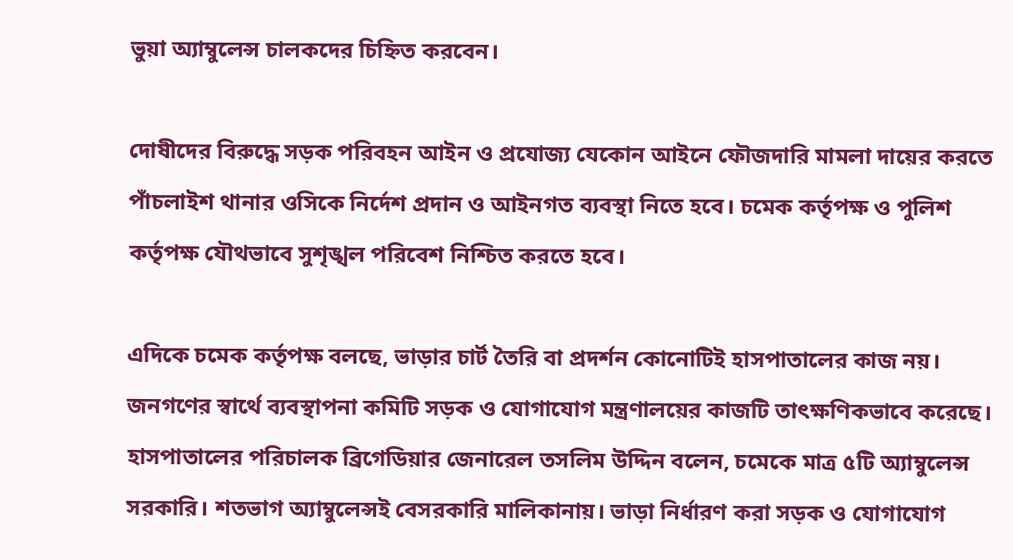ভুয়া অ্যাম্বুলেন্স চালকদের চিহ্নিত করবেন।

দোষীদের বিরুদ্ধে সড়ক পরিবহন আইন ও প্রযোজ্য যেকোন আইনে ফৌজদারি মামলা দায়ের করতে পাঁচলাইশ থানার ওসিকে নির্দেশ প্রদান ও আইনগত ব্যবস্থা নিতে হবে। চমেক কর্তৃপক্ষ ও পুলিশ কর্তৃপক্ষ যৌথভাবে সুশৃঙ্খল পরিবেশ নিশ্চিত করতে হবে।

এদিকে চমেক কর্তৃপক্ষ বলছে, ভাড়ার চার্ট তৈরি বা প্রদর্শন কোনোটিই হাসপাতালের কাজ নয়। জনগণের স্বার্থে ব্যবস্থাপনা কমিটি সড়ক ও যোগাযোগ মন্ত্রণালয়ের কাজটি তাৎক্ষণিকভাবে করেছে। হাসপাতালের পরিচালক ব্রিগেডিয়ার জেনারেল তসলিম উদ্দিন বলেন, চমেকে মাত্র ৫টি অ্যাম্বুলেন্স সরকারি। শতভাগ অ্যাম্বুলেন্সই বেসরকারি মালিকানায়। ভাড়া নির্ধারণ করা সড়ক ও যোগাযোগ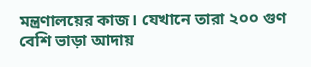মন্ত্রণালয়ের কাজ। যেখানে তারা ২০০ গুণ বেশি ভাড়া আদায়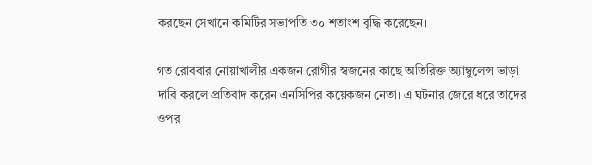করছেন সেখানে কমিটির সভাপতি ৩০ শতাংশ বৃদ্ধি করেছেন।

গত রোববার নোয়াখালীর একজন রোগীর স্বজনের কাছে অতিরিক্ত অ্যাম্বুলেন্স ভাড়া দাবি করলে প্রতিবাদ করেন এনসিপির কয়েকজন নেতা। এ ঘটনার জেরে ধরে তাদের ওপর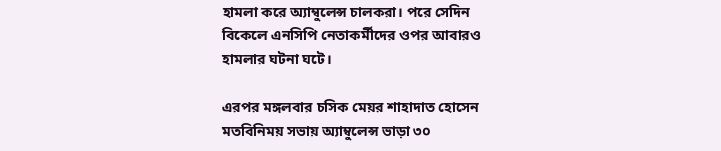হামলা করে অ্যাম্বুলেন্স চালকরা। পরে সেদিন বিকেলে এনসিপি নেতাকর্মীদের ওপর আবারও হামলার ঘটনা ঘটে।

এরপর মঙ্গলবার চসিক মেয়র শাহাদাত হোসেন মতবিনিময় সভায় অ্যাম্বুলেন্স ভাড়া ৩০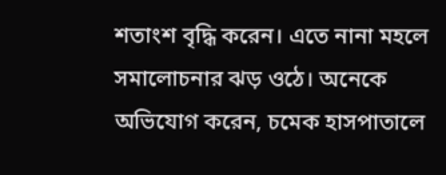শতাংশ বৃদ্ধি করেন। এতে নানা মহলে সমালোচনার ঝড় ওঠে। অনেকে অভিযোগ করেন, চমেক হাসপাতালে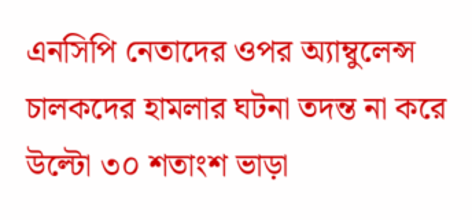এনসিপি নেতাদের ওপর অ্যাম্বুলেন্স চালকদের হামলার ঘটনা তদন্ত না করে উল্টো ৩০ শতাংশ ভাড়া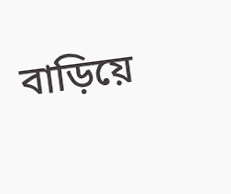বাড়িয়ে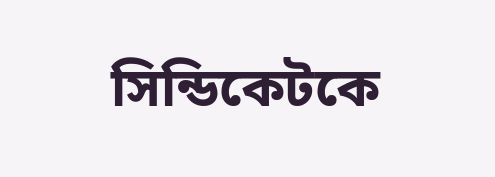সিন্ডিকেটকে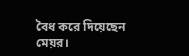বৈধ করে দিয়েছেন মেয়র।